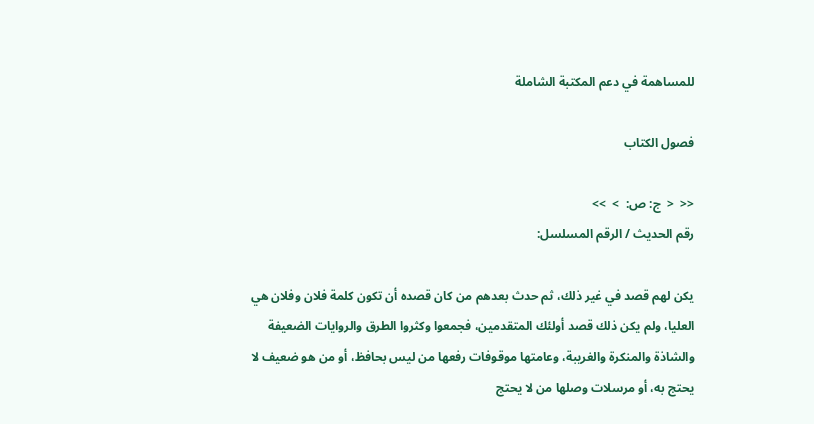للمساهمة في دعم المكتبة الشاملة

فصول الكتاب

<<  <  ج: ص:  >  >>
رقم الحديث / الرقم المسلسل:

يكن لهم قصد في غير ذلك، ثم حدث بعدهم من كان قصده أن تكون كلمة فلان وفلان هي العليا، ولم يكن ذلك قصد أولئك المتقدمين، فجمعوا وكثروا الطرق والروايات الضعيفة والشاذة والمنكرة والغريبة، وعامتها موقوفات رفعها من ليس بحافظ، أو من هو ضعيف لا يحتج به، أو مرسلات وصلها من لا يحتج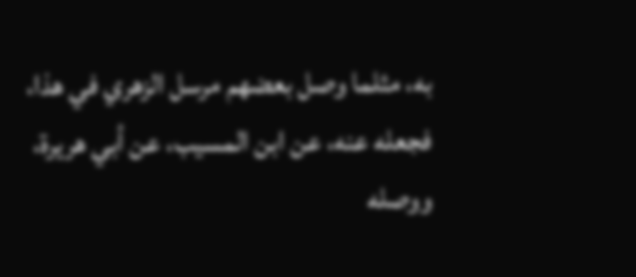به، مثلما وصل بعضهم مرسل الزهري في هذا، فجعله عنه، عن ابن المسيب، عن أبي هريرة، ووصله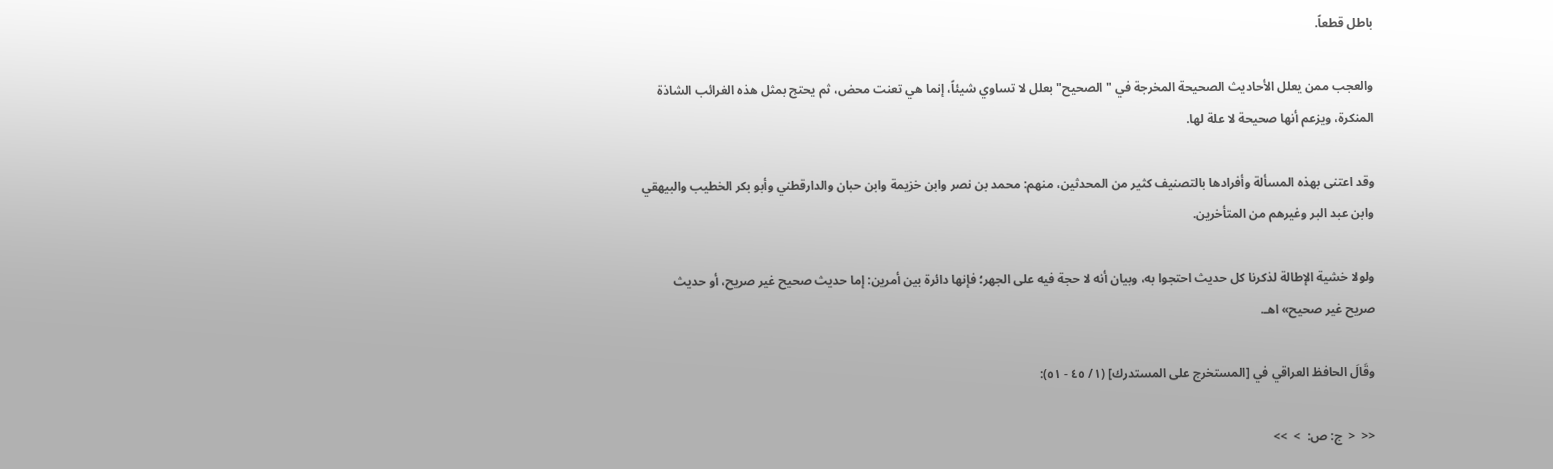باطل قطعاً.

والعجب ممن يعلل الأحاديث الصحيحة المخرجة في " الصحيح" بعلل لا تساوي شيئاً، إنما هي تعنت محض، ثم يحتج بمثل هذه الغرائب الشاذة المنكرة، ويزعم أنها صحيحة لا علة لها.

وقد اعتنى بهذه المسألة وأفرادها بالتصنيف كثير من المحدثين، منهم: محمد بن نصر وابن خزيمة وابن حبان والدارقطني وأبو بكر الخطيب والبيهقي وابن عبد البر وغيرهم من المتأخرين.

ولولا خشية الإطالة لذكرنا كل حديث احتجوا به، وبيان أنه لا حجة فيه على الجهر؛ فإنها دائرة بين أمرين: إما حديث صحيح غير صريح، أو حديث صريح غير صحيح» اهـ.

وقَالَ الحافظ العراقي في [المستخرج على المستدرك] (١/ ٤٥ - ٥١):

<<  <  ج: ص:  >  >>